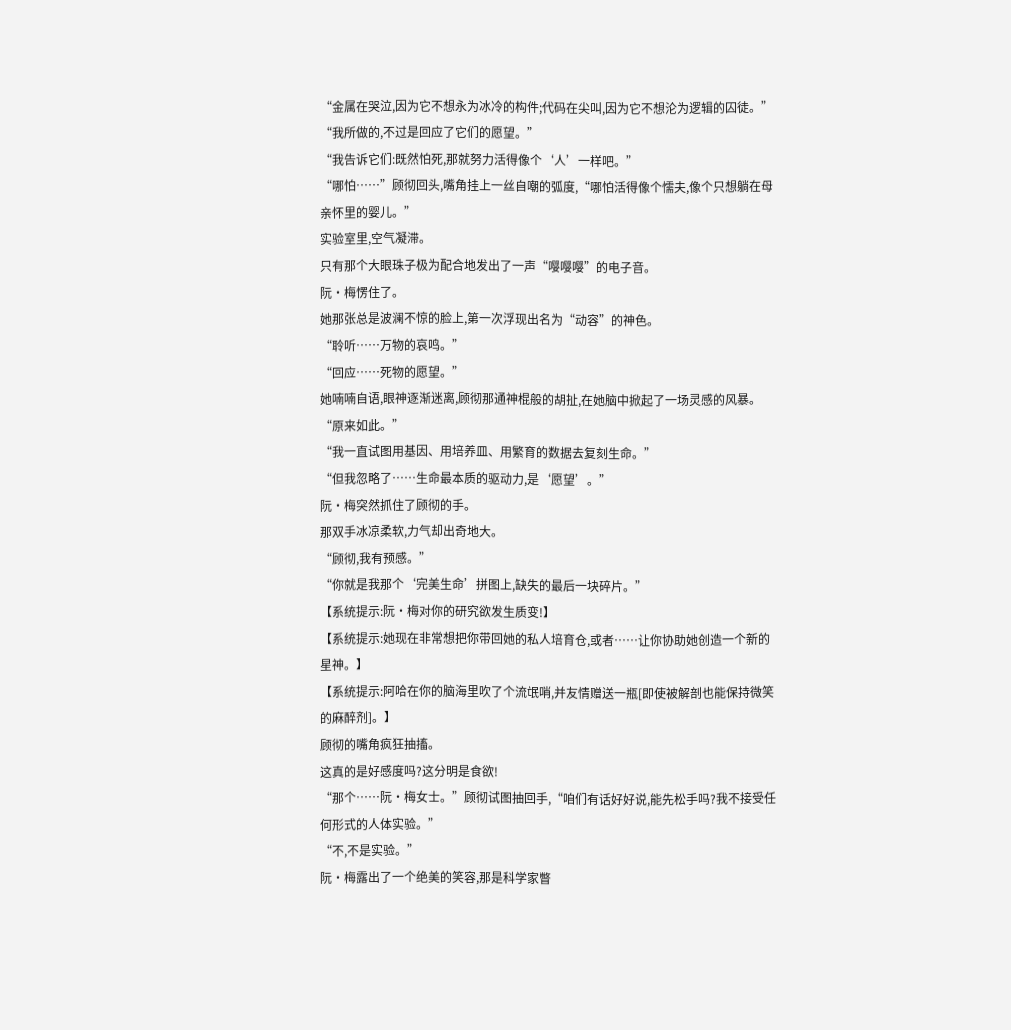“金属在哭泣,因为它不想永为冰冷的构件;代码在尖叫,因为它不想沦为逻辑的囚徒。”
“我所做的,不过是回应了它们的愿望。”
“我告诉它们:既然怕死,那就努力活得像个‘人’一样吧。”
“哪怕……”顾彻回头,嘴角挂上一丝自嘲的弧度,“哪怕活得像个懦夫,像个只想躺在母亲怀里的婴儿。”
实验室里,空气凝滞。
只有那个大眼珠子极为配合地发出了一声“嘤嘤嘤”的电子音。
阮·梅愣住了。
她那张总是波澜不惊的脸上,第一次浮现出名为“动容”的神色。
“聆听……万物的哀鸣。”
“回应……死物的愿望。”
她喃喃自语,眼神逐渐迷离,顾彻那通神棍般的胡扯,在她脑中掀起了一场灵感的风暴。
“原来如此。”
“我一直试图用基因、用培养皿、用繁育的数据去复刻生命。”
“但我忽略了……生命最本质的驱动力,是‘愿望’。”
阮·梅突然抓住了顾彻的手。
那双手冰凉柔软,力气却出奇地大。
“顾彻,我有预感。”
“你就是我那个‘完美生命’拼图上,缺失的最后一块碎片。”
【系统提示:阮·梅对你的研究欲发生质变!】
【系统提示:她现在非常想把你带回她的私人培育仓,或者……让你协助她创造一个新的星神。】
【系统提示:阿哈在你的脑海里吹了个流氓哨,并友情赠送一瓶[即使被解剖也能保持微笑的麻醉剂]。】
顾彻的嘴角疯狂抽搐。
这真的是好感度吗?这分明是食欲!
“那个……阮·梅女士。”顾彻试图抽回手,“咱们有话好好说,能先松手吗?我不接受任何形式的人体实验。”
“不,不是实验。”
阮·梅露出了一个绝美的笑容,那是科学家瞥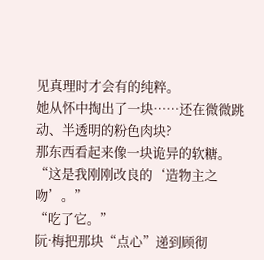见真理时才会有的纯粹。
她从怀中掏出了一块……还在微微跳动、半透明的粉色肉块?
那东西看起来像一块诡异的软糖。
“这是我刚刚改良的‘造物主之吻’。”
“吃了它。”
阮·梅把那块“点心”递到顾彻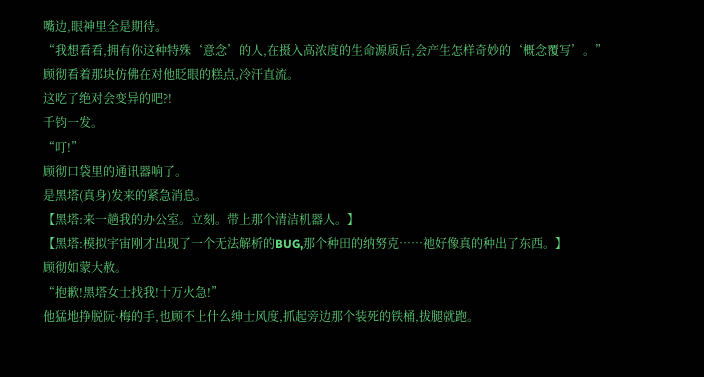嘴边,眼神里全是期待。
“我想看看,拥有你这种特殊‘意念’的人,在摄入高浓度的生命源质后,会产生怎样奇妙的‘概念覆写’。”
顾彻看着那块仿佛在对他眨眼的糕点,冷汗直流。
这吃了绝对会变异的吧?!
千钧一发。
“叮!”
顾彻口袋里的通讯器响了。
是黑塔(真身)发来的紧急消息。
【黑塔:来一趟我的办公室。立刻。带上那个清洁机器人。】
【黑塔:模拟宇宙刚才出现了一个无法解析的BUG,那个种田的纳努克……祂好像真的种出了东西。】
顾彻如蒙大赦。
“抱歉!黑塔女士找我!十万火急!”
他猛地挣脱阮·梅的手,也顾不上什么绅士风度,抓起旁边那个装死的铁桶,拔腿就跑。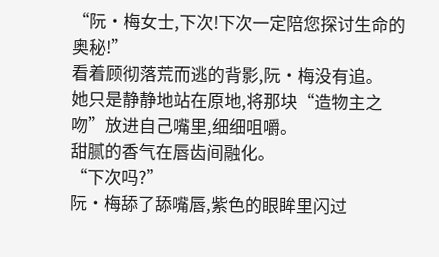“阮·梅女士,下次!下次一定陪您探讨生命的奥秘!”
看着顾彻落荒而逃的背影,阮·梅没有追。
她只是静静地站在原地,将那块“造物主之吻”放进自己嘴里,细细咀嚼。
甜腻的香气在唇齿间融化。
“下次吗?”
阮·梅舔了舔嘴唇,紫色的眼眸里闪过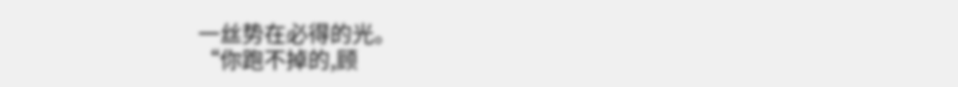一丝势在必得的光。
“你跑不掉的,顾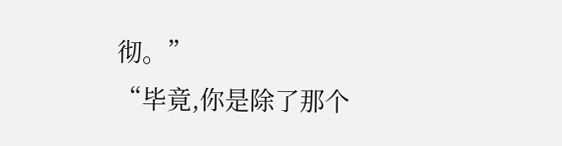彻。”
“毕竟,你是除了那个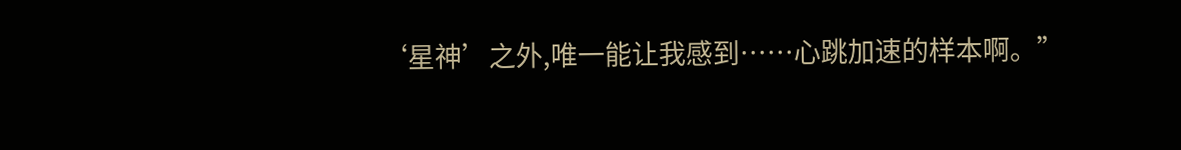‘星神’之外,唯一能让我感到……心跳加速的样本啊。”